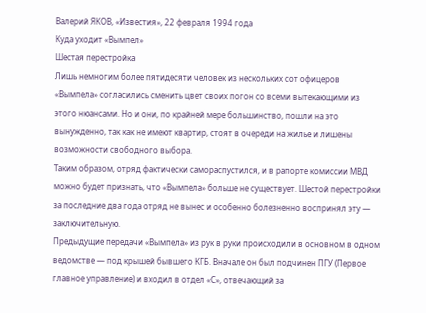Валерий ЯКОВ, «Известия», 22 февраля 1994 года
Куда уходит «Вымпел»
Шестая перестройка
Лишь немногим более пятидесяти человек из нескольких сот офицеров «Вымпела» согласились сменить цвет своих погон со всеми вытекающими из этого нюансами. Но и они, по крайней мере большинство, пошли на это вынужденно, так как не имеют квартир, стоят в очереди на жилье и лишены возможности свободного выбора.
Таким образом, отряд фактически самораспустился, и в рапорте комиссии МВД можно будет признать, что «Вымпела» больше не существует. Шестой перестройки за последние два года отряд не вынес и особенно болезненно воспринял эту — заключительную.
Предыдущие передачи «Вымпела» из рук в руки происходили в основном в одном ведомстве — под крышей бывшего КГБ. Вначале он был подчинен ПГУ (Первое главное управление) и входил в отдел «С», отвечающий за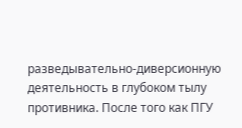разведывательно-диверсионную деятельность в глубоком тылу противника. После того как ПГУ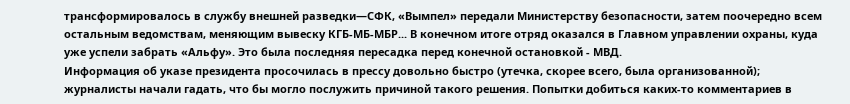трансформировалось в службу внешней разведки—СФК, «Вымпел» передали Министерству безопасности, затем поочередно всем остальным ведомствам, меняющим вывеску КГБ-МБ-МБР... В конечном итоге отряд оказался в Главном управлении охраны, куда уже успели забрать «Альфу». Это была последняя пересадка перед конечной остановкой - МВД.
Информация об указе президента просочилась в прессу довольно быстро (утечка, скорее всего, была организованной); журналисты начали гадать, что бы могло послужить причиной такого решения. Попытки добиться каких-то комментариев в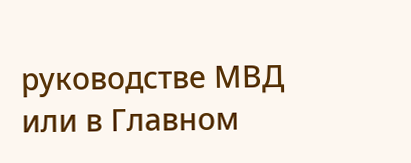руководстве МВД или в Главном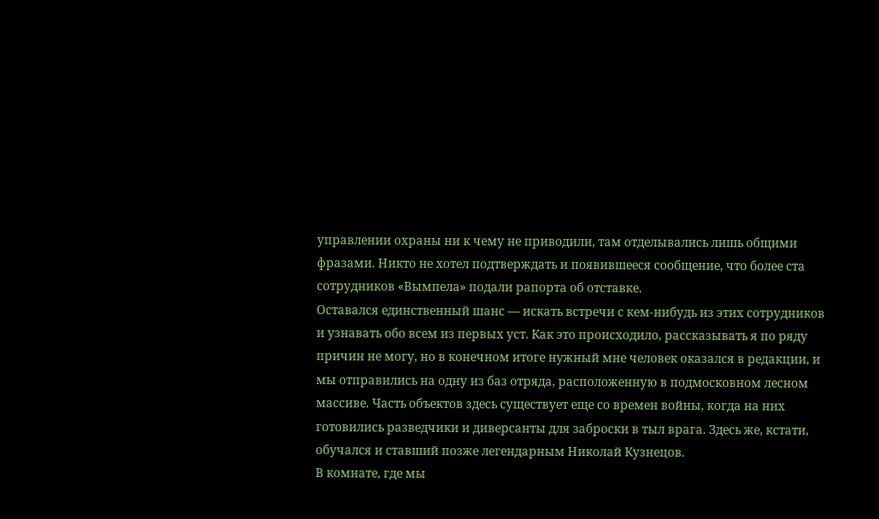управлении охраны ни к чему не приводили, там отделывались лишь общими фразами. Никто не хотел подтверждать и появившееся сообщение, что более ста сотрудников «Вымпела» подали рапорта об отставке.
Оставался единственный шанс — искать встречи с кем-нибудь из этих сотрудников и узнавать обо всем из первых уст. Как это происходило, рассказывать я по ряду причин не могу, но в конечном итоге нужный мне человек оказался в редакции, и мы отправились на одну из баз отряда, расположенную в подмосковном лесном массиве. Часть объектов здесь существует еще со времен войны, когда на них готовились разведчики и диверсанты для заброски в тыл врага. Здесь же, кстати, обучался и ставший позже легендарным Николай Кузнецов.
В комнате, где мы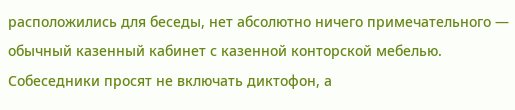расположились для беседы, нет абсолютно ничего примечательного — обычный казенный кабинет с казенной конторской мебелью.
Собеседники просят не включать диктофон, а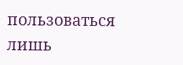пользоваться лишь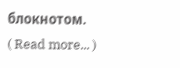блокнотом.
( Read more... )